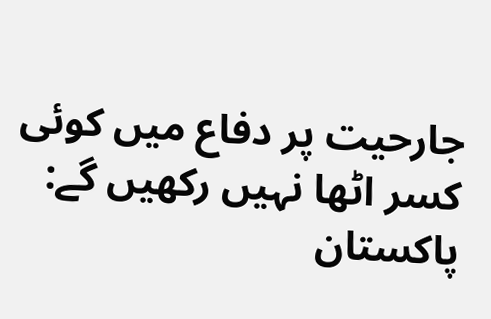جارحیت پر دفاع میں کوئی کسر اٹھا نہیں رکھیں گے: پاکستان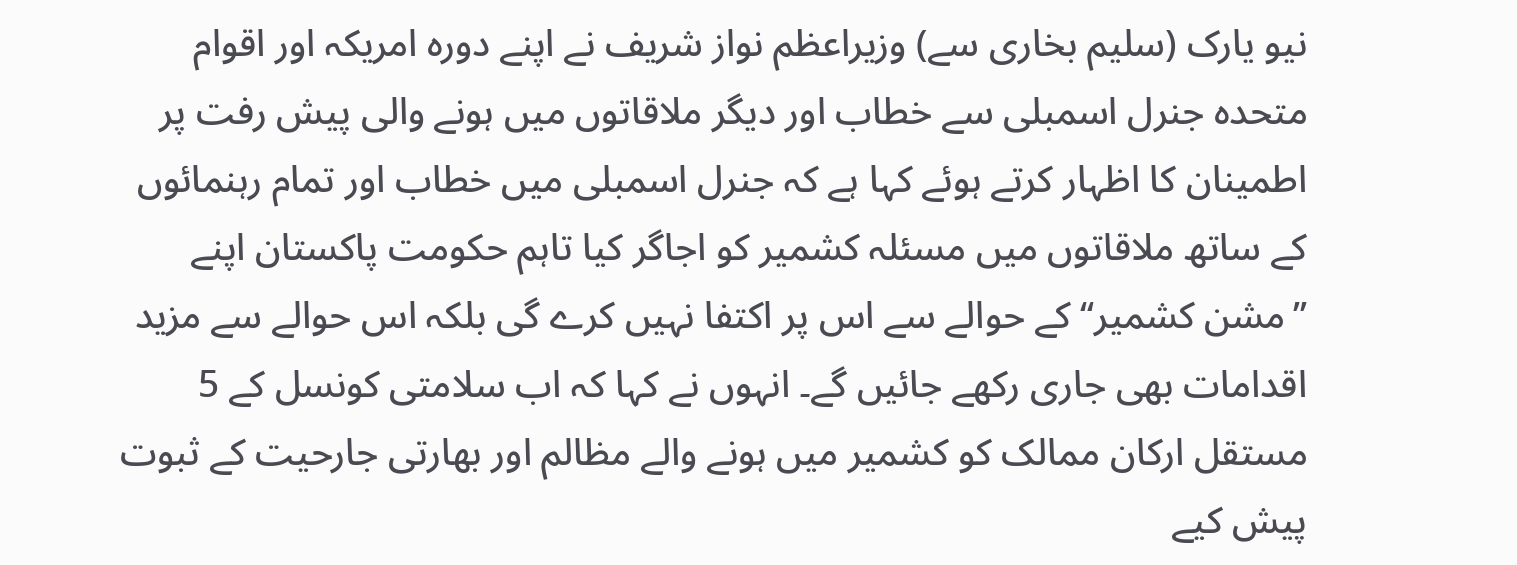نیو یارک (سلیم بخاری سے) وزیراعظم نواز شریف نے اپنے دورہ امریکہ اور اقوام متحدہ جنرل اسمبلی سے خطاب اور دیگر ملاقاتوں میں ہونے والی پیش رفت پر اطمینان کا اظہار کرتے ہوئے کہا ہے کہ جنرل اسمبلی میں خطاب اور تمام رہنمائوں کے ساتھ ملاقاتوں میں مسئلہ کشمیر کو اجاگر کیا تاہم حکومت پاکستان اپنے ’’مشن کشمیر‘‘ کے حوالے سے اس پر اکتفا نہیں کرے گی بلکہ اس حوالے سے مزید اقدامات بھی جاری رکھے جائیں گے۔ انہوں نے کہا کہ اب سلامتی کونسل کے 5 مستقل ارکان ممالک کو کشمیر میں ہونے والے مظالم اور بھارتی جارحیت کے ثبوت پیش کیے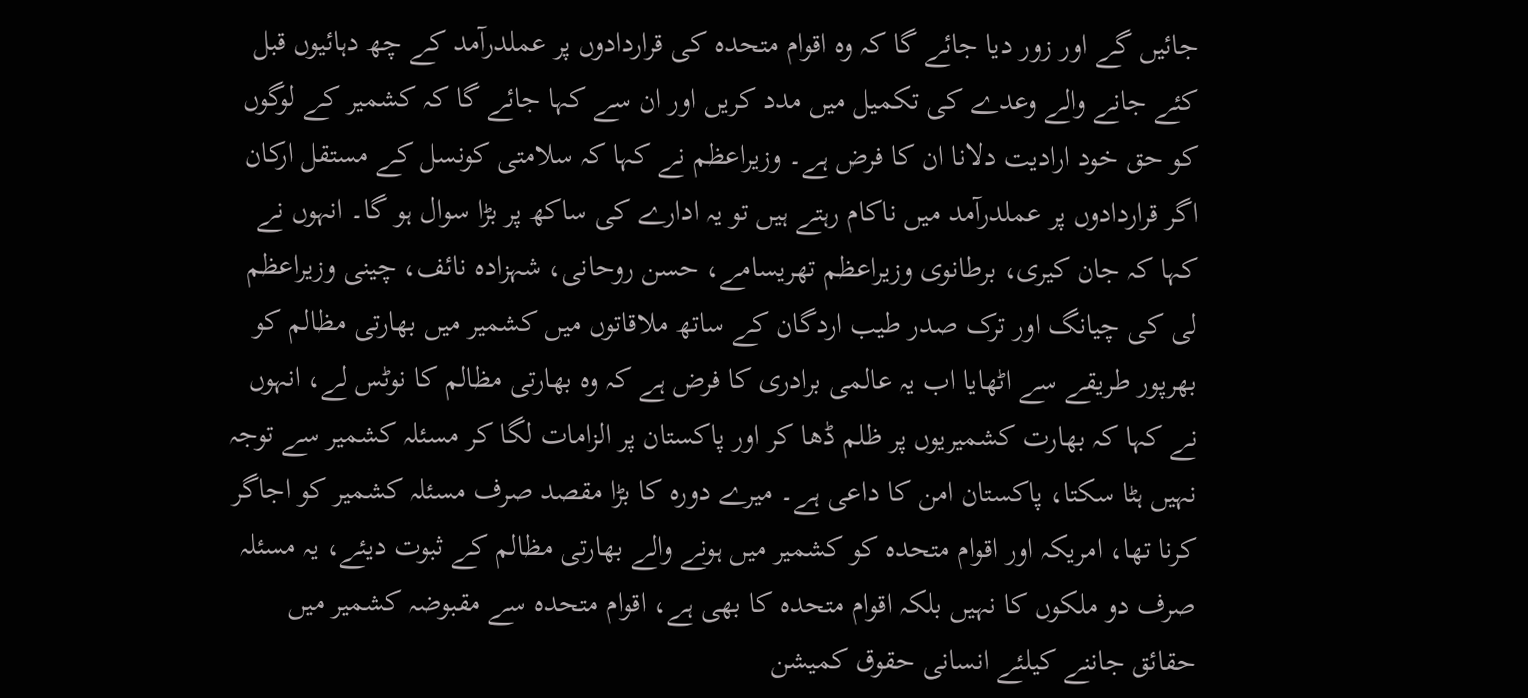جائیں گے اور زور دیا جائے گا کہ وہ اقوام متحدہ کی قراردادوں پر عملدرآمد کے چھ دہائیوں قبل کئے جانے والے وعدے کی تکمیل میں مدد کریں اور ان سے کہا جائے گا کہ کشمیر کے لوگوں کو حق خود ارادیت دلانا ان کا فرض ہے۔ وزیراعظم نے کہا کہ سلامتی کونسل کے مستقل ارکان اگر قراردادوں پر عملدرآمد میں ناکام رہتے ہیں تو یہ ادارے کی ساکھ پر بڑا سوال ہو گا۔ انہوں نے کہا کہ جان کیری، برطانوی وزیراعظم تھریسامے، حسن روحانی، شہزادہ نائف، چینی وزیراعظم لی کی چیانگ اور ترک صدر طیب اردگان کے ساتھ ملاقاتوں میں کشمیر میں بھارتی مظالم کو بھرپور طریقے سے اٹھایا اب یہ عالمی برادری کا فرض ہے کہ وہ بھارتی مظالم کا نوٹس لے، انہوں نے کہا کہ بھارت کشمیریوں پر ظلم ڈھا کر اور پاکستان پر الزامات لگا کر مسئلہ کشمیر سے توجہ نہیں ہٹا سکتا، پاکستان امن کا داعی ہے۔ میرے دورہ کا بڑا مقصد صرف مسئلہ کشمیر کو اجاگر کرنا تھا، امریکہ اور اقوام متحدہ کو کشمیر میں ہونے والے بھارتی مظالم کے ثبوت دیئے، یہ مسئلہ صرف دو ملکوں کا نہیں بلکہ اقوام متحدہ کا بھی ہے، اقوام متحدہ سے مقبوضہ کشمیر میں حقائق جاننے کیلئے انسانی حقوق کمیشن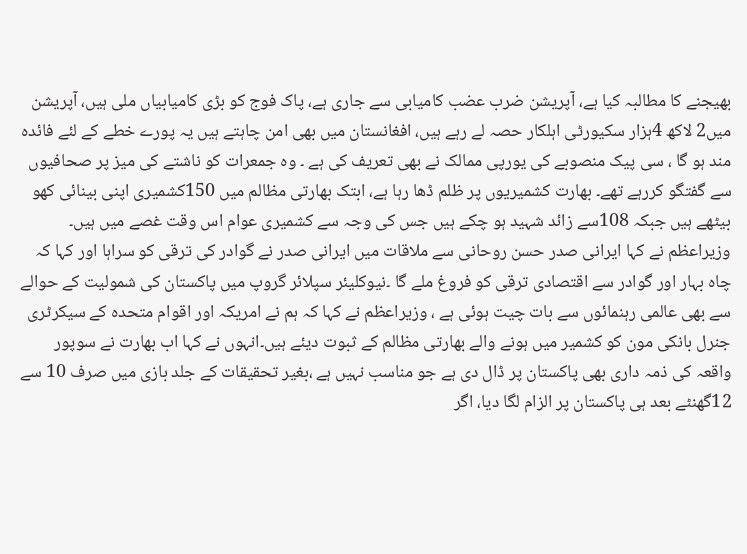بھیجنے کا مطالبہ کیا ہے، آپریشن ضرب عضب کامیابی سے جاری ہے، پاک فوج کو بڑی کامیابیاں ملی ہیں، آپریشن میں2 لاکھ 4ہزار سکیورٹی اہلکار حصہ لے رہے ہیں، افغانستان میں بھی امن چاہتے ہیں یہ پورے خطے کے لئے فائدہ مند ہو گا ، سی پیک منصوبے کی یورپی ممالک نے بھی تعریف کی ہے ۔ وہ جمعرات کو ناشتے کی میز پر صحافیوں سے گفتگو کررہے تھے۔ بھارت کشمیریوں پر ظلم ڈھا رہا ہے، ابتک بھارتی مظالم میں 150کشمیری اپنی بینائی کھو بیٹھے ہیں جبکہ 108سے زائد شہید ہو چکے ہیں جس کی وجہ سے کشمیری عوام اس وقت غصے میں ہیں۔ وزیراعظم نے کہا ایرانی صدر حسن روحانی سے ملاقات میں ایرانی صدر نے گوادر کی ترقی کو سراہا اور کہا کہ چاہ بہار اور گوادر سے اقتصادی ترقی کو فروغ ملے گا ۔نیوکلیئر سپلائر گروپ میں پاکستان کی شمولیت کے حوالے سے بھی عالمی رہنمائوں سے بات چیت ہوئی ہے ، وزیراعظم نے کہا کہ ہم نے امریکہ اور اقوام متحدہ کے سیکرٹری جنرل بانکی مون کو کشمیر میں ہونے والے بھارتی مظالم کے ثبوت دیئے ہیں۔انہوں نے کہا اب بھارت نے سوپور واقعہ کی ذمہ داری بھی پاکستان پر ڈال دی ہے جو مناسب نہیں ہے ،بغیر تحقیقات کے جلد بازی میں صرف 10 سے 12گھنٹے بعد ہی پاکستان پر الزام لگا دیا، اگر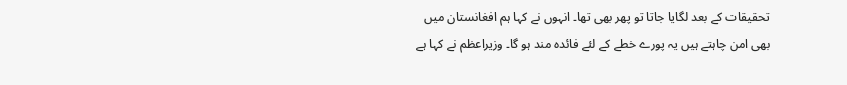تحقیقات کے بعد لگایا جاتا تو پھر بھی تھا۔ انہوں نے کہا ہم افغانستان میں بھی امن چاہتے ہیں یہ پورے خطے کے لئے فائدہ مند ہو گا۔ وزیراعظم نے کہا ہے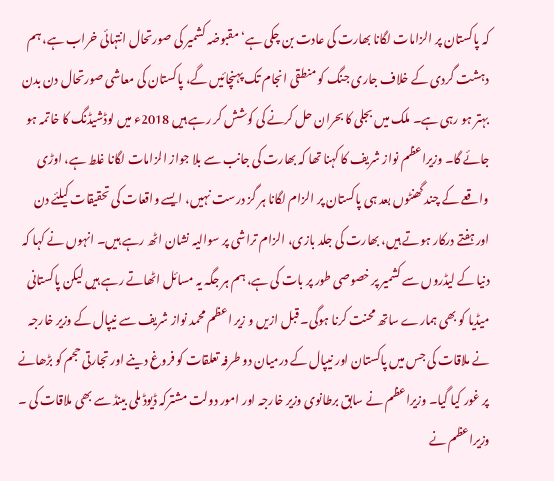کہ پاکستان پر الزامات لگانا بھارت کی عادت بن چکی ہے‘ مقبوضہ کشمیر کی صورتحال انتہائی خراب ہے، ہم دہشت گردی کے خلاف جاری جنگ کو منطقی انجام تک پہنچائیں گے، پاکستان کی معاشی صورتحال دن بدن بہتر ہو رہی ہے۔ ملک میں بجلی کا بحران حل کرنے کی کوشش کر رہے ہیں 2018ء میں لوڈشیڈنگ کا خاتمہ ہو جائے گا۔ وزیراعظم نواز شریف کا کہنا تھا کہ بھارت کی جانب سے بلا جواز الزامات لگانا غلط ہے، اوڑی واقعے کے چند گھنٹوں بعد ہی پاکستان پر الزام لگانا ہر گز درست نہیں، ایسے واقعات کی تحقیقات کیلئے دن اور ہفتے درکار ہوتے ہیں، بھارت کی جلد بازی، الزام تراشی پر سوالیہ نشان اٹھ رہے ہیں۔ انہوں نے کہا کہ دنیا کے لیڈروں سے کشمیر پر خصوصی طور پر بات کی ہے، ہم ہر جگہ یہ مسائل اٹھاتے رہے ہیں لیکن پاکستانی میڈیا کو بھی ہمارے ساتھ محنت کرنا ہوگی۔ قبل ازیں و زیر اعظم محمد نواز شریف سے نیپال کے وزیر خارجہ نے ملاقات کی جس میں پاکستان اور نیپال کے درمیان دو طرفہ تعلقات کو فروغ دینے اور تجارتی حجم کو بڑھانے پر غور کیا گیا۔ وزیراعظم نے سابق برطانوی وزیر خارجہ اور امور دولت مشترکہ ڈیوڈ ملی بینڈ سے بھی ملاقات کی ۔ وزیراعظم نے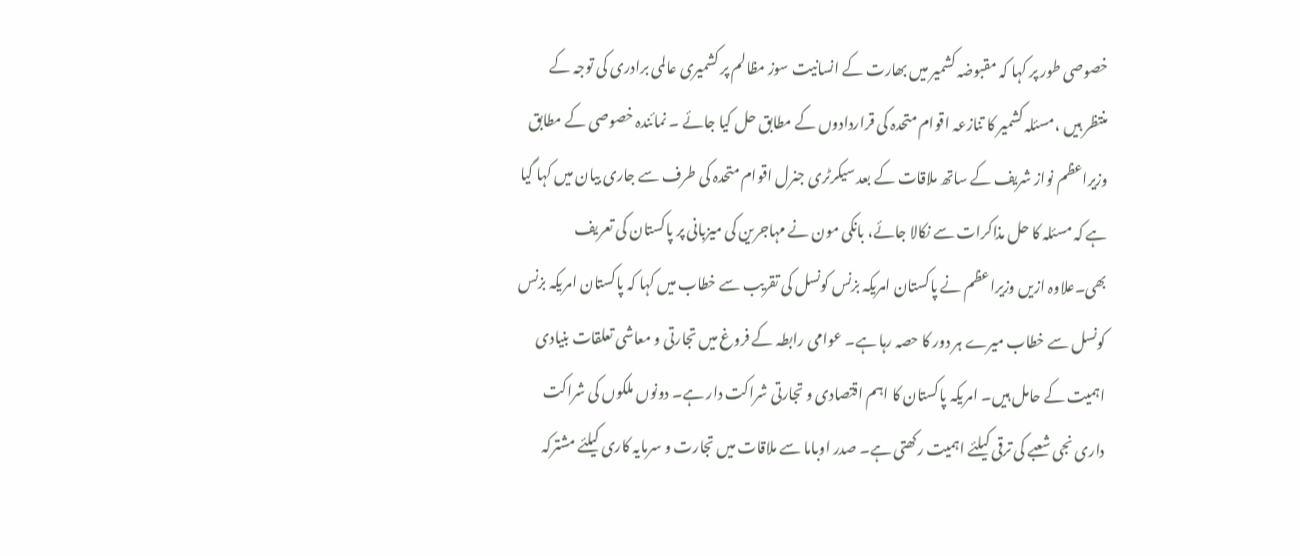خصوصی طور پر کہا کہ مقبوضہ کشمیر میں بھارت کے انسانیت سوز مظالم پر کشمیری عالمی برادری کی توجہ کے منتظر ہیں ،مسئلہ کشمیر کا تنازعہ اقوام متحدہ کی قراردادوں کے مطابق حل کیا جائے ۔ نمائندہ خصوصی کے مطابق وزیراعظم نواز شریف کے ساتھ ملاقات کے بعد سیکرٹری جنرل اقوام متحدہ کی طرف سے جاری بیان میں کہا گیا ہے کہ مسئلہ کا حل مذاکرات سے نکالا جائے، بانکی مون نے مہاجرین کی میزبانی پر پاکستان کی تعریف بھی۔علاوہ ازیں وزیراعظم نے پاکستان امریکہ بزنس کونسل کی تقریب سے خطاب میں کہا کہ پاکستان امریکہ بزنس کونسل سے خطاب میرے ہر دور کا حصہ رہا ہے۔ عوامی رابطہ کے فروغ میں تجارتی و معاشی تعلقات بنیادی اہمیت کے حامل ہیں۔ امریکہ پاکستان کا اہم اقتصادی و تجارتی شراکت دار ہے۔ دونوں ملکوں کی شراکت داری نجی شعبے کی ترقی کیلئے اہمیت رکھتی ہے۔ صدر اوباما سے ملاقات میں تجارت و سرمایہ کاری کیلئے مشترکہ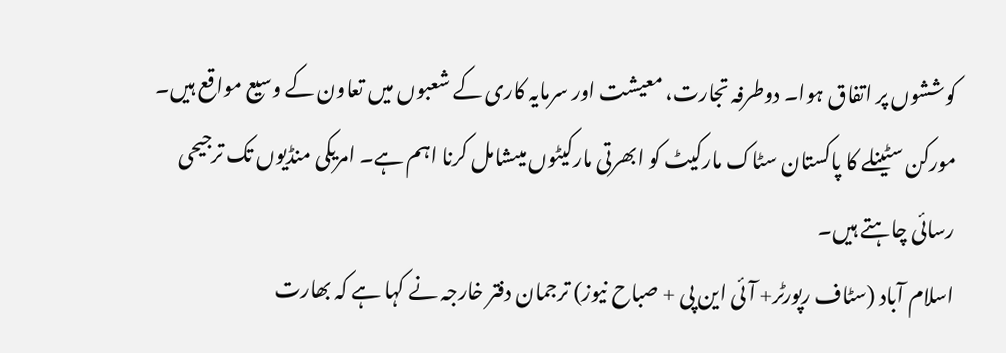کوششوں پر اتفاق ہوا۔ دوطرفہ تجارت، معیشت اور سرمایہ کاری کے شعبوں میں تعاون کے وسیع مواقع ہیں۔ مورکن سٹینلے کا پاکستان سٹاک مارکیٹ کو ابھرتی مارکیٹوں میںشامل کرنا اہم ہے۔ امریکی منڈیوں تک ترجیحی رسائی چاہتے ہیں۔
اسلام آباد (سٹاف رپورٹر+ آئی این پی + صباح نیوز) ترجمان دفتر خارجہ نے کہا ہے کہ بھارت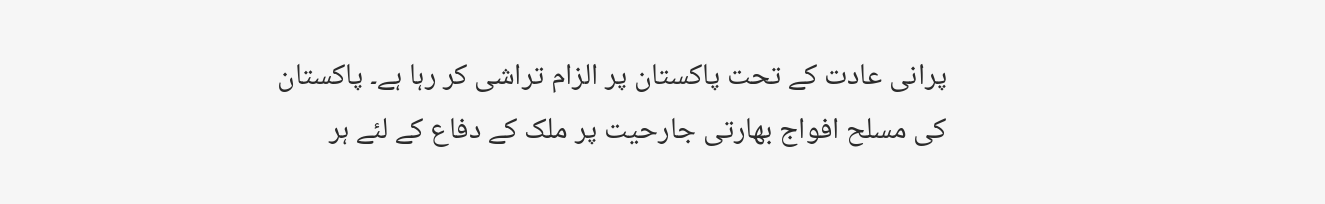پرانی عادت کے تحت پاکستان پر الزام تراشی کر رہا ہے۔ پاکستان کی مسلح افواج بھارتی جارحیت پر ملک کے دفاع کے لئے ہر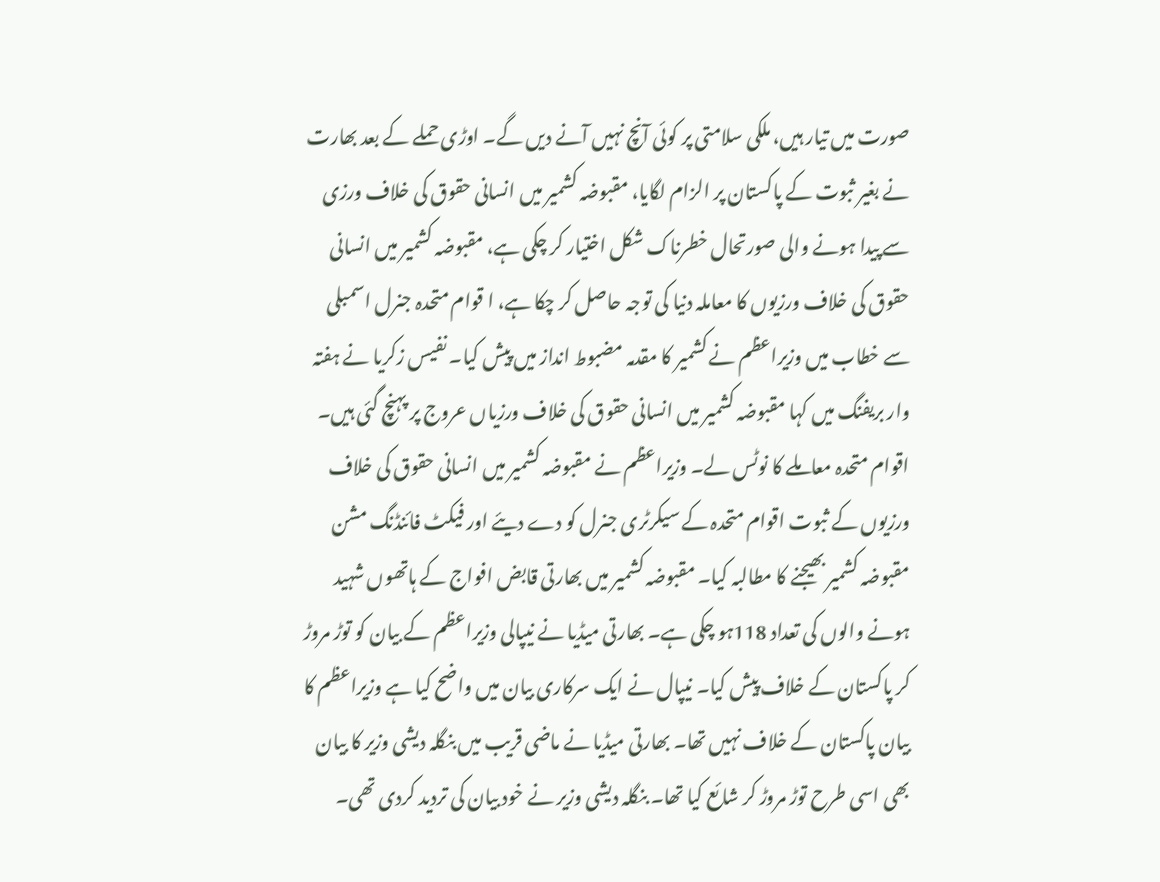صورت میں تیار ہیں، ملکی سلامتی پر کوئی آنچ نہیں آنے دیں گے۔ اوڑی حملے کے بعد بھارت نے بغیر ثبوت کے پاکستان پر الزام لگایا، مقبوضہ کشمیر میں انسانی حقوق کی خلاف ورزی سے پیدا ہونے والی صورتحال خطرناک شکل اختیار کر چکی ہے، مقبوضہ کشمیر میں انسانی حقوق کی خلاف ورزیوں کا معاملہ دنیا کی توجہ حاصل کر چکا ہے، ا قوام متحدہ جنرل اسمبلی سے خطاب میں وزیراعظم نے کشمیر کا مقدمہ مضبوط انداز میں پیش کیا۔ نفیس زکریا نے ہفتہ وار بریفنگ میں کہا مقبوضہ کشمیر میں انسانی حقوق کی خلاف ورزیاں عروج پر پہنچ گئی ہیں۔ اقوام متحدہ معاملے کا نوٹس لے۔ وزیراعظم نے مقبوضہ کشمیر میں انسانی حقوق کی خلاف ورزیوں کے ثبوت اقوام متحدہ کے سیکرٹری جنرل کو دے دیئے اور فیکٹ فائنڈنگ مشن مقبوضہ کشمیر بھیجنے کا مطالبہ کیا۔ مقبوضہ کشمیر میں بھارتی قابض افواج کے ہاتھوں شہید ہونے والوں کی تعداد 118ہو چکی ہے۔ بھارتی میڈیا نے نیپالی وزیراعظم کے بیان کو توڑ مروڑ کر پاکستان کے خلاف پیش کیا۔ نیپال نے ایک سرکاری بیان میں واضح کیا ہے وزیراعظم کا بیان پاکستان کے خلاف نہیں تھا۔ بھارتی میڈیا نے ماضی قریب میں بنگلہ دیشی وزیر کا بیان بھی اسی طرح توڑ مروڑ کر شائع کیا تھا۔ بنگلہ دیشی وزیر نے خود بیان کی تردید کردی تھی۔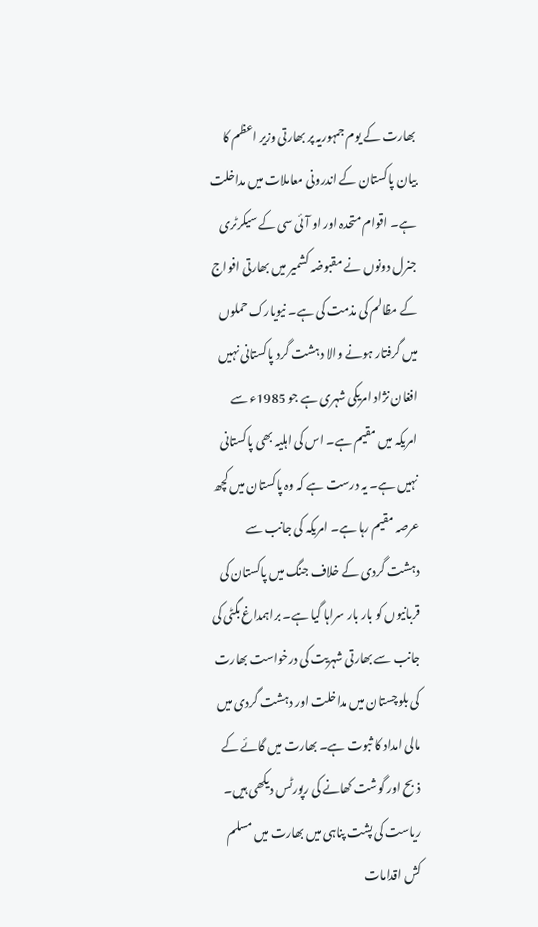بھارت کے یوم جمہوریہ پر بھارتی وزیر اعظم کا بیان پاکستان کے اندرونی معاملات میں مداخلت ہے۔ اقوام متحدہ اور او آئی سی کے سیکرٹری جنرل دونوں نے مقبوضہ کشمیر میں بھارتی افواج کے مظالم کی مذمت کی ہے۔ نیویارک حملوں میں گرفتار ہونے والا دہشت گرد پاکستانی نہیں افغان نژاد امریکی شہری ہے جو 1985ء سے امریکہ میں مقیم ہے۔ اس کی اہلیہ بھی پاکستانی نہیں ہے۔ یہ درست ہے کہ وہ پاکستان میں کچھ عرصہ مقیم رہا ہے۔ امریکہ کی جانب سے دہشت گردی کے خلاف جنگ میں پاکستان کی قربانیوں کو بار بار سراہا گیا ہے۔ براہمداغ بگٹی کی جانب سے بھارتی شہریت کی درخواست بھارت کی بلوچستان میں مداخلت اور دہشت گردی میں مالی امداد کا ثبوت ہے۔ بھارت میں گائے کے ذبح اور گوشت کھانے کی رپورٹس دیکھی ہیں۔ ریاست کی پشت پناہی میں بھارت میں مسلم کش اقدامات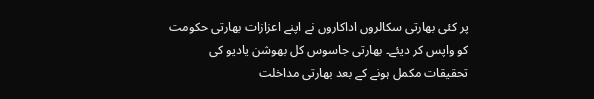پر کئی بھارتی سکالروں اداکاروں نے اپنے اعزازات بھارتی حکومت کو واپس کر دیئے۔ بھارتی جاسوس کل بھوشن یادیو کی تحقیقات مکمل ہونے کے بعد بھارتی مداخلت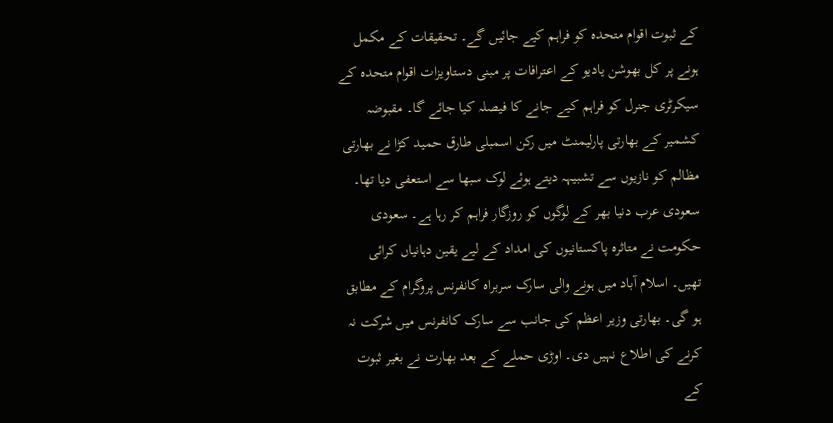کے ثبوت اقوام متحدہ کو فراہم کیے جائیں گے۔ تحقیقات کے مکمل ہونے پر کل بھوشن یادیو کے اعترافات پر مبنی دستاویزات اقوام متحدہ کے سیکرٹری جنرل کو فراہم کیے جانے کا فیصلہ کیا جائے گا۔ مقبوضہ کشمیر کے بھارتی پارلیمنٹ میں رکن اسمبلی طارق حمید کڑا نے بھارتی مظالم کو نازیوں سے تشبیہہ دیتے ہوئے لوک سبھا سے استعفی دیا تھا۔ سعودی عرب دنیا بھر کے لوگوں کو روزگار فراہم کر رہا ہے۔ سعودی حکومت نے متاثرہ پاکستانیوں کی امداد کے لیے یقین دہانیاں کرائی تھیں۔ اسلام آباد میں ہونے والی سارک سربراہ کانفرنس پروگرام کے مطابق ہو گی۔ بھارتی وزیر اعظم کی جانب سے سارک کانفرنس میں شرکت نہ کرنے کی اطلاع نہیں دی۔ اوڑی حملے کے بعد بھارت نے بغیر ثبوت کے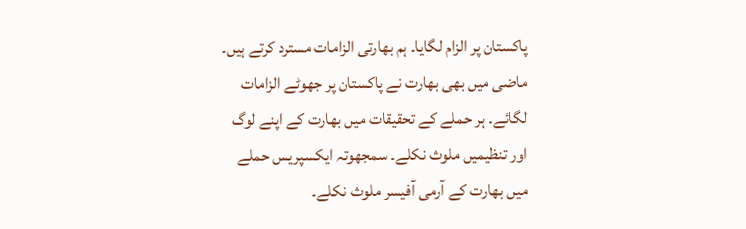پاکستان پر الزام لگایا۔ ہم بھارتی الزامات مسترد کرتے ہیں۔ ماضی میں بھی بھارت نے پاکستان پر جھوٹے الزامات لگائے۔ ہر حملے کے تحقیقات میں بھارت کے اپنے لوگ اور تنظیمیں ملوث نکلے۔ سمجھوتہ ایکسپریس حملے میں بھارت کے آرمی آفیسر ملوث نکلے۔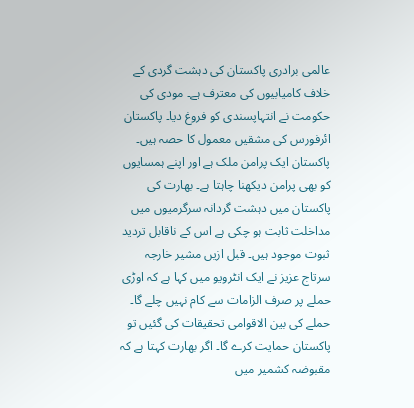عالمی برادری پاکستان کی دہشت گردی کے خلاف کامیابیوں کی معترف ہے۔ مودی کی حکومت نے انتہاپسندی کو فروغ دیا۔ پاکستان ائرفورس کی مشقیں معمول کا حصہ ہیں۔ پاکستان ایک پرامن ملک ہے اور اپنے ہمسایوں کو بھی پرامن دیکھنا چاہتا ہے۔ بھارت کی پاکستان میں دہشت گردانہ سرگرمیوں میں مداخلت ثابت ہو چکی ہے اس کے ناقابل تردید ثبوت موجود ہیں۔ قبل ازیں مشیر خارجہ سرتاج عزیز نے ایک انٹرویو میں کہا ہے کہ اوڑی حملے پر صرف الزامات سے کام نہیں چلے گا۔ حملے کی بین الاقوامی تحقیقات کی گئیں تو پاکستان حمایت کرے گا۔ اگر بھارت کہتا ہے کہ مقبوضہ کشمیر میں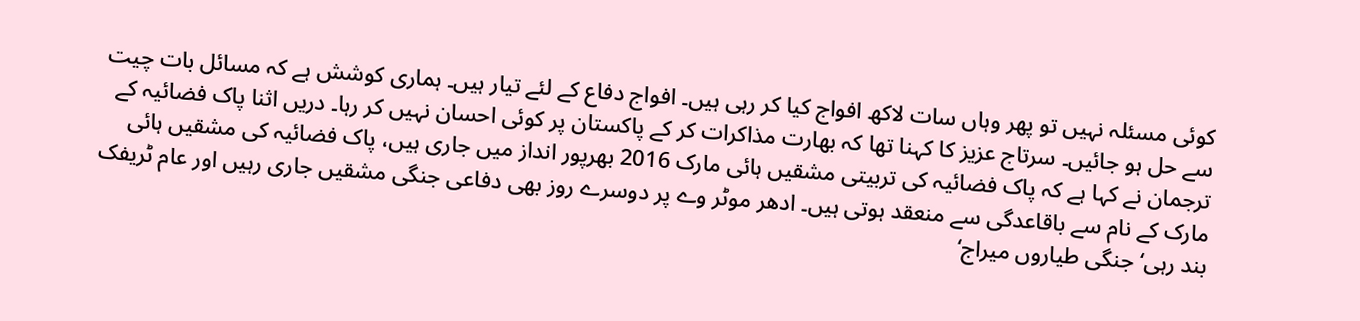کوئی مسئلہ نہیں تو پھر وہاں سات لاکھ افواج کیا کر رہی ہیں۔ افواج دفاع کے لئے تیار ہیں۔ ہماری کوشش ہے کہ مسائل بات چیت سے حل ہو جائیں۔ سرتاج عزیز کا کہنا تھا کہ بھارت مذاکرات کر کے پاکستان پر کوئی احسان نہیں کر رہا۔ دریں اثنا پاک فضائیہ کے ترجمان نے کہا ہے کہ پاک فضائیہ کی تربیتی مشقیں ہائی مارک 2016 بھرپور انداز میں جاری ہیں، پاک فضائیہ کی مشقیں ہائی مارک کے نام سے باقاعدگی سے منعقد ہوتی ہیں۔ ادھر موٹر وے پر دوسرے روز بھی دفاعی جنگی مشقیں جاری رہیں اور عام ٹریفک بند رہی‘ جنگی طیاروں میراج‘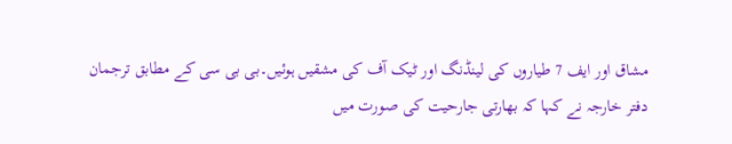مشاق اور ایف 7 طیاروں کی لینڈنگ اور ٹیک آف کی مشقیں ہوئیں۔بی بی سی کے مطابق ترجمان دفتر خارجہ نے کہا کہ بھارتی جارحیت کی صورت میں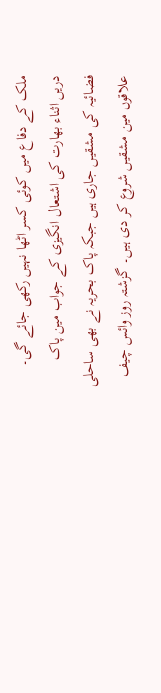ملک کے دفاع میں کوئی کسر اٹھا نہیں رکھی جائے گی۔ دریں اثناء بھارت کی اشتعال انگیزی کے جواب مین پاک فضائیہ کی مشقیں جاری ہیں جبکہ پاک بحریہ نے بھی ساحلی علاقوں مین مشقیں شروع کر دی ہیں۔ گزشتہ روز وائس چیف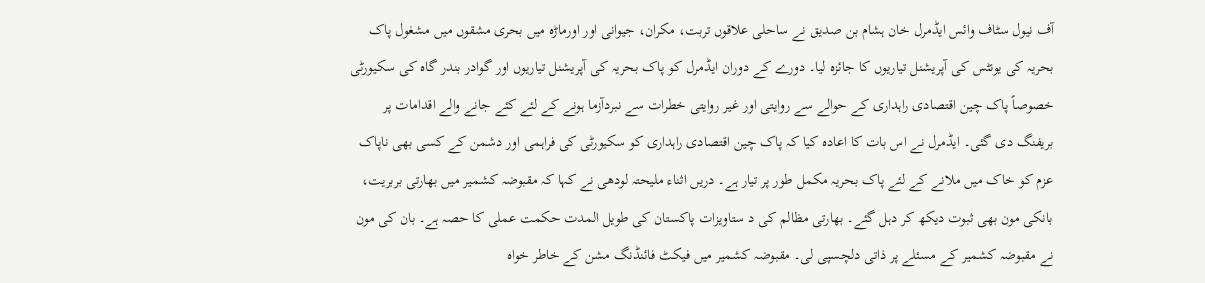آف نیول سٹاف وائس ایڈمرل خان ہشام بن صدیق نے ساحلی علاقوں تربت، مکران، جیوانی اور اورماڑہ میں بحری مشقوں میں مشغول پاک بحریہ کی یونٹس کی آپریشنل تیاریوں کا جائزہ لیا۔ دورے کے دوران ایڈمرل کو پاک بحریہ کی آپریشنل تیاریوں اور گوادر بندر گاہ کی سکیورٹی خصوصاً پاک چین اقتصادی راہداری کے حوالے سے روایتی اور غیر روایتی خطرات سے نبردآزما ہونے کے لئے کئے جانے والے اقدامات پر بریفنگ دی گئی۔ ایڈمرل نے اس بات کا اعادہ کیا کہ پاک چین اقتصادی راہداری کو سکیورٹی کی فراہمی اور دشمن کے کسی بھی ناپاک عزم کو خاک میں ملانے کے لئے پاک بحریہ مکمل طور پر تیار ہے۔ دریں اثناء ملیحتہ لودھی نے کہا کہ مقبوضہ کشمیر میں بھارتی بربریت، بانکی مون بھی ثبوت دیکھ کر دہل گئے۔ بھارتی مظالم کی د ستاویزات پاکستان کی طویل المدت حکمت عملی کا حصہ ہے۔ بان کی مون نے مقبوضہ کشمیر کے مسئلے پر ذاتی دلچسپی لی۔ مقبوضہ کشمیر میں فیکٹ فائنڈنگ مشن کے خاطر خواہ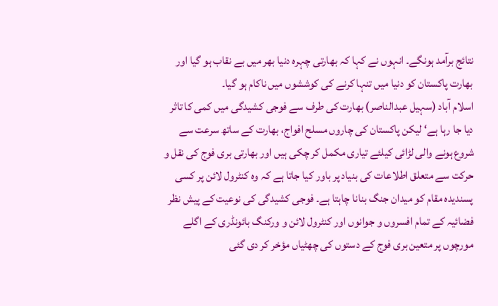نتائج برآمد ہونگے۔ انہوں نے کہا کہ بھارتی چہرہ دنیا بھر میں بے نقاب ہو گیا اور بھارت پاکستان کو دنیا میں تنہا کرنے کی کوششوں میں ناکام ہو گیا۔
اسلام آباد (سہیل عبدالناصر) بھارت کی طرف سے فوجی کشیدگی میں کمی کا تاثر دیا جا رہا ہے‘ لیکن پاکستان کی چاروں مسلح افواج، بھارت کے ساتھ سرعت سے شروع ہونے والی لڑائی کیلئے تیاری مکمل کر چکی ہیں اور بھارتی بری فوج کی نقل و حرکت سے متعلق اطلاعات کی بنیاد پر باور کیا جاتا ہے کہ وہ کنٹرول لائن پر کسی پسندیدہ مقام کو میدان جنگ بنانا چاہتا ہے۔ فوجی کشیدگی کی نوعیت کے پیش نظر فضائیہ کے تمام افسروں و جوانوں اور کنٹرول لائن و ورکنگ بائونڈری کے اگلے مورچوں پر متعین بری فوج کے دستوں کی چھٹیاں مؤخر کر دی گئی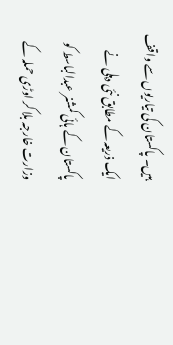ہیں۔ پاکستان کی تیاریوں سے واقف ایک ذریعہ کے مطابق نئی دہلی نے پاکستان کے ہائی کمشنر عبدالباسط کو وزارت خارجہ بلا کر اوڑی حملہ کے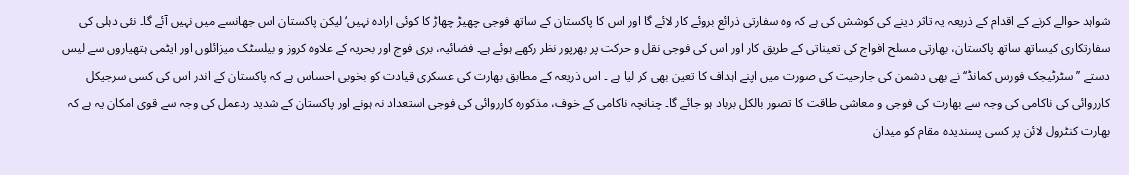شواہد حوالے کرنے کے اقدام کے ذریعہ یہ تاثر دینے کی کوشش کی ہے کہ وہ سفارتی ذرائع بروئے کار لائے گا اور اس کا پاکستان کے ساتھ فوجی چھیڑ چھاڑ کا کوئی ارادہ نہیں‘ لیکن پاکستان اس جھانسے میں نہیں آئے گا۔ نئی دہلی کی سفارتکاری کیساتھ ساتھ پاکستان، بھارتی مسلح افواج کی تعیناتی کے طریق کار اور اس کی فوجی نقل و حرکت پر بھرپور نظر رکھے ہوئے ہے۔ فضائیہ، بری فوج اور بحریہ کے علاوہ کروز و بیلسٹک میزائلوں اور ایٹمی ہتھیاروں سے لیس دستے ’’سٹرٹیجک فورس کمانڈ‘‘ نے بھی دشمن کی جارحیت کی صورت میں اپنے اہداف کا تعین بھی کر لیا ہے ۔ اس ذریعہ کے مطابق بھارت کی عسکری قیادت کو بخوبی احساس ہے کہ پاکستان کے اندر اس کی کسی سرجیکل کارروائی کی ناکامی کی وجہ سے بھارت کی فوجی و معاشی طاقت کا تصور بالکل برباد ہو جائے گا۔ چنانچہ ناکامی کے خوف، مذکورہ کارروائی کی فوجی استعداد نہ ہونے اور پاکستان کے شدید ردعمل کی وجہ سے قوی امکان یہ ہے کہ بھارت کنٹرول لائن پر کسی پسندیدہ مقام کو میدان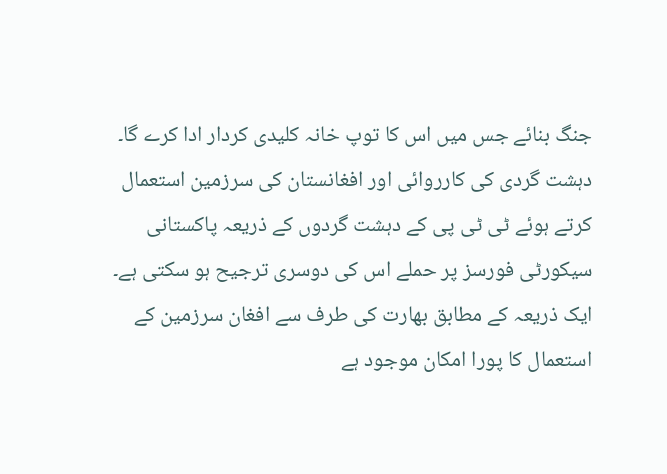جنگ بنائے جس میں اس کا توپ خانہ کلیدی کردار ادا کرے گا۔ دہشت گردی کی کارروائی اور افغانستان کی سرزمین استعمال کرتے ہوئے ٹی ٹی پی کے دہشت گردوں کے ذریعہ پاکستانی سیکورٹی فورسز پر حملے اس کی دوسری ترجیح ہو سکتی ہے۔ ایک ذریعہ کے مطابق بھارت کی طرف سے افغان سرزمین کے استعمال کا پورا امکان موجود ہے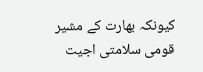کیونکہ بھارت کے مشیر قومی سلامتی اجیت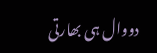دووال ہی بھارتی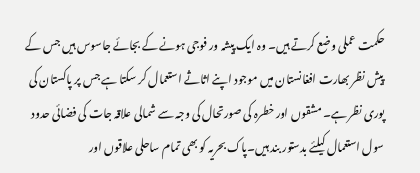حکمت عملی وضع کرتے ہیں۔ وہ ایک پیشہ ور فوجی ہونے کے بجائے جاسوس ہیں جس کے پیش نظر بھارت افغانستان میں موجود اپنے اثاثے استعمال کر سکتا ہے جس پر پاکستان کی پوری نظر ہے۔ مشقوں اور خطرہ کی صورتحال کی وجہ سے شمالی علاقہ جات کی فضائی حدود سول استعمال کیلئے بدستور بند ہیں۔پاک بحریہ کو بھی تمام ساحلی علاقوں اور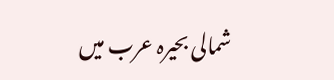شمالی بحیرہ عرب میں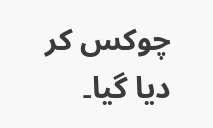چوکس کر دیا گیا۔